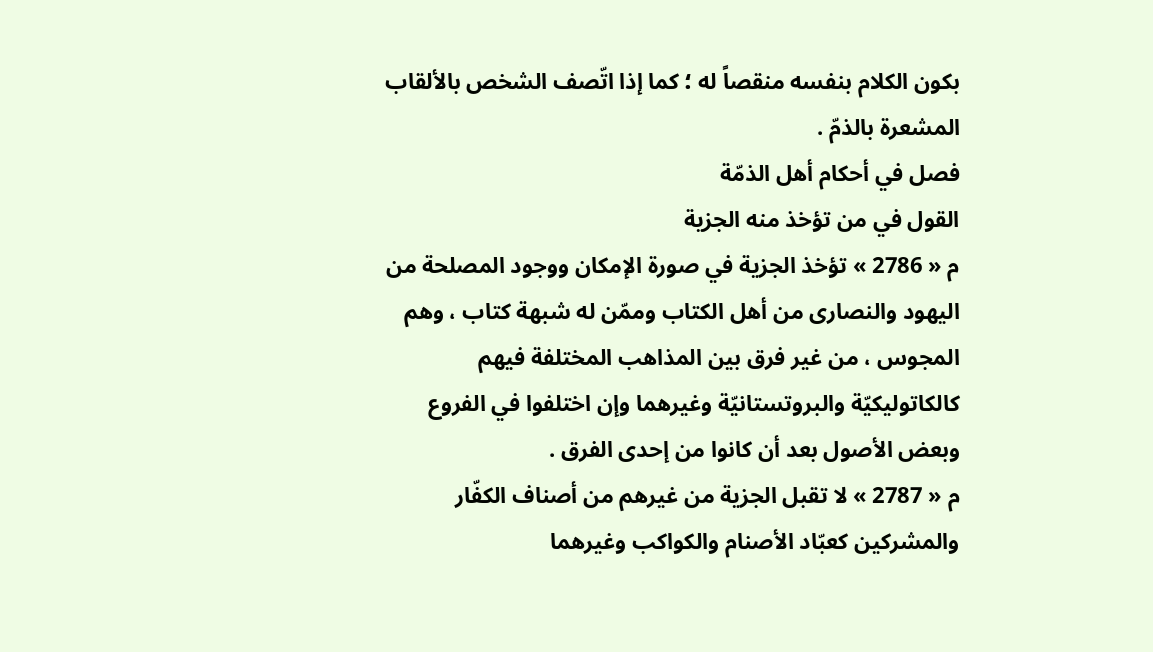بكون الكلام بنفسه منقصاً له ؛ كما إذا اتّصف الشخص بالألقاب المشعرة بالذمّ .
فصل في أحكام أهل الذمّة
القول في من تؤخذ منه الجزية
م « 2786 » تؤخذ الجزية في صورة الإمكان ووجود المصلحة من اليهود والنصارى من أهل الكتاب وممّن له شبهة كتاب ، وهم المجوس ، من غير فرق بين المذاهب المختلفة فيهم كالكاتوليكيّة والبروتستانيّة وغيرهما وإن اختلفوا في الفروع وبعض الأصول بعد أن كانوا من إحدى الفرق .
م « 2787 » لا تقبل الجزية من غيرهم من أصناف الكفّار والمشركين كعبّاد الأصنام والكواكب وغيرهما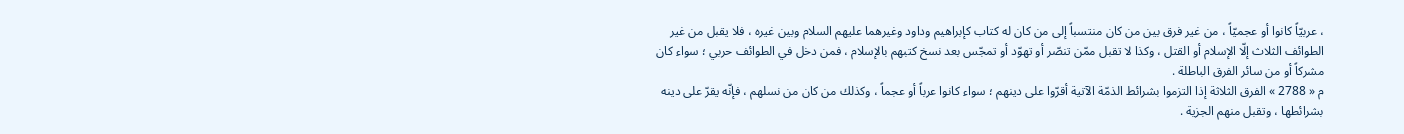، عربيّاً كانوا أو عجميّاً ، من غير فرق بين من كان منتسباً إلى من كان له كتاب كإبراهيم وداود وغيرهما عليهم السلام وبين غيره ، فلا يقبل من غير الطوائف الثلاث إلّا الإسلام أو القتل ، وكذا لا تقبل ممّن تنصّر أو تهوّد أو تمجّس بعد نسخ كتبهم بالإسلام ، فمن دخل في الطوائف حربي ؛ سواء كان مشركاً أو من سائر الفرق الباطلة .
م « 2788 » الفرق الثلاثة إذا التزموا بشرائط الذمّة الآتية أقرّوا على دينهم ؛ سواء كانوا عرباً أو عجماً ، وكذلك من كان من نسلهم ، فإنّه يقرّ على دينه بشرائطها ، وتقبل منهم الجزية .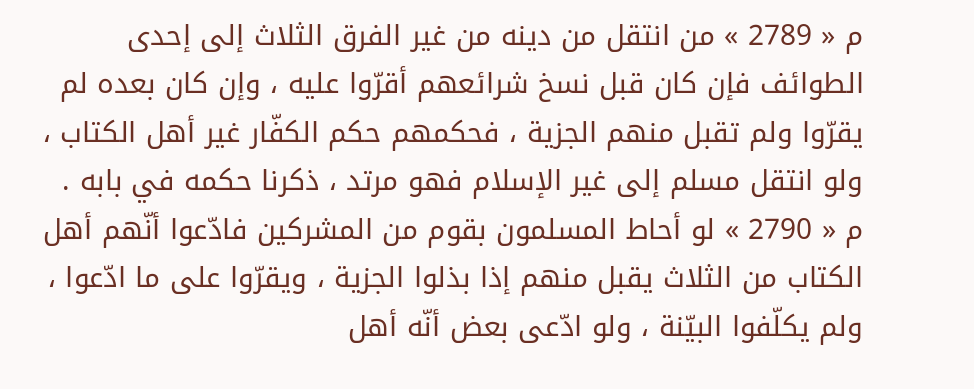م « 2789 » من انتقل من دينه من غير الفرق الثلاث إلى إحدى الطوائف فإن كان قبل نسخ شرائعهم أقرّوا عليه ، وإن كان بعده لم يقرّوا ولم تقبل منهم الجزية ، فحكمهم حكم الكفّار غير أهل الكتاب ، ولو انتقل مسلم إلى غير الإسلام فهو مرتد ، ذكرنا حكمه في بابه .
م « 2790 » لو أحاط المسلمون بقوم من المشركين فادّعوا أنّهم أهل الكتاب من الثلاث يقبل منهم إذا بذلوا الجزية ، ويقرّوا على ما ادّعوا ، ولم يكلّفوا البيّنة ، ولو ادّعى بعض أنّه أهل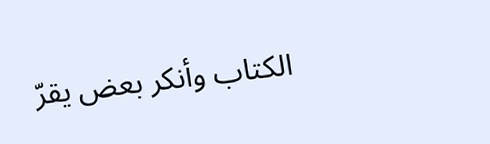الكتاب وأنكر بعض يقرّ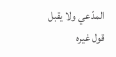المدّعي ولا يقبل قول غيره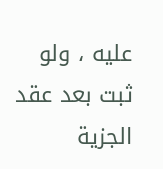عليه ، ولو ثبت بعد عقد الجزية